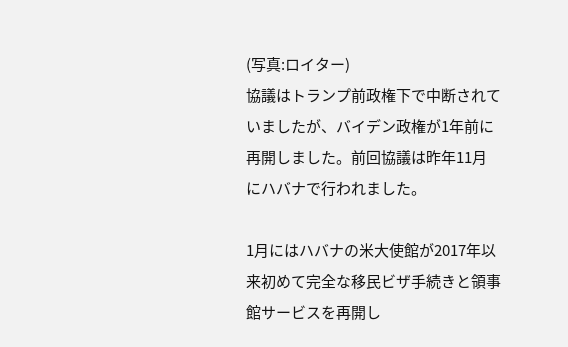(写真:ロイター)
協議はトランプ前政権下で中断されていましたが、バイデン政権が1年前に再開しました。前回協議は昨年11月にハバナで行われました。

1月にはハバナの米大使館が2017年以来初めて完全な移民ビザ手続きと領事館サービスを再開し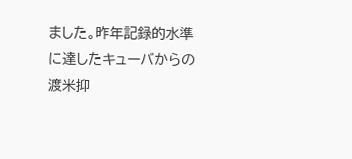ました。昨年記録的水準に達したキューバからの渡米抑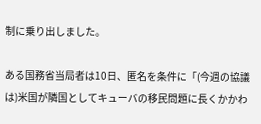制に乗り出しました。

ある国務省当局者は10日、匿名を条件に「(今週の協議は)米国が隣国としてキューバの移民問題に長くかかわ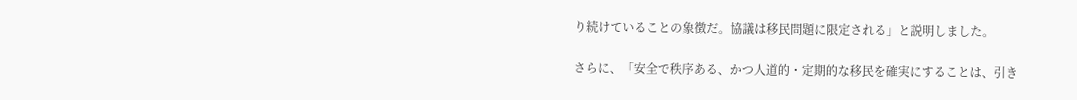り続けていることの象徴だ。協議は移民問題に限定される」と説明しました。

さらに、「安全で秩序ある、かつ人道的・定期的な移民を確実にすることは、引き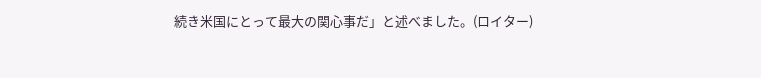続き米国にとって最大の関心事だ」と述べました。(ロイター)